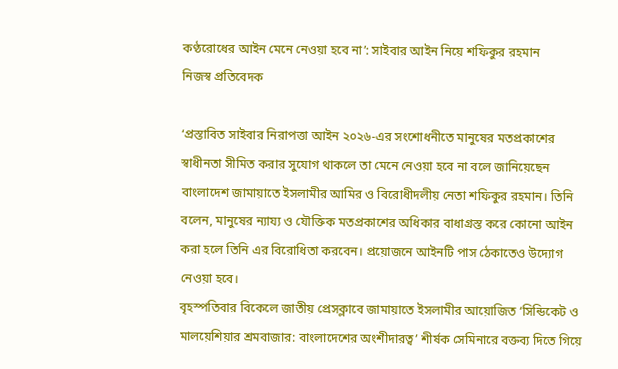কণ্ঠরোধের আইন মেনে নেওয়া হবে না’: সাইবার আইন নিয়ে শফিকুর রহমান
নিজস্ব প্রতিবেদক

‘প্রস্তাবিত সাইবার নিরাপত্তা আইন ২০২৬-এর সংশোধনীতে মানুষের মতপ্রকাশের স্বাধীনতা সীমিত করার সুযোগ থাকলে তা মেনে নেওয়া হবে না বলে জানিয়েছেন বাংলাদেশ জামায়াতে ইসলামীর আমির ও বিরোধীদলীয় নেতা শফিকুর রহমান। তিনি বলেন, মানুষের ন্যায্য ও যৌক্তিক মতপ্রকাশের অধিকার বাধাগ্রস্ত করে কোনো আইন করা হলে তিনি এর বিরোধিতা করবেন। প্রয়োজনে আইনটি পাস ঠেকাতেও উদ্যোগ নেওয়া হবে।
বৃহস্পতিবার বিকেলে জাতীয় প্রেসক্লাবে জামায়াতে ইসলামীর আয়োজিত ‘সিন্ডিকেট ও মালয়েশিয়ার শ্রমবাজার: বাংলাদেশের অংশীদারত্ব’ শীর্ষক সেমিনারে বক্তব্য দিতে গিয়ে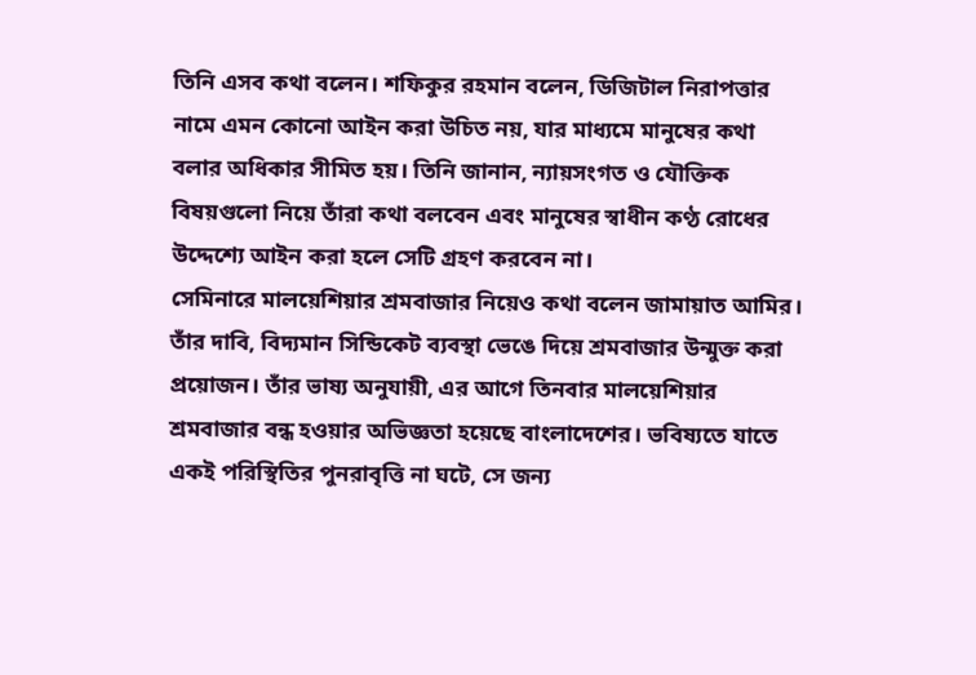তিনি এসব কথা বলেন। শফিকুর রহমান বলেন, ডিজিটাল নিরাপত্তার নামে এমন কোনো আইন করা উচিত নয়, যার মাধ্যমে মানুষের কথা বলার অধিকার সীমিত হয়। তিনি জানান, ন্যায়সংগত ও যৌক্তিক বিষয়গুলো নিয়ে তাঁরা কথা বলবেন এবং মানুষের স্বাধীন কণ্ঠ রোধের উদ্দেশ্যে আইন করা হলে সেটি গ্রহণ করবেন না।
সেমিনারে মালয়েশিয়ার শ্রমবাজার নিয়েও কথা বলেন জামায়াত আমির। তাঁর দাবি, বিদ্যমান সিন্ডিকেট ব্যবস্থা ভেঙে দিয়ে শ্রমবাজার উন্মুক্ত করা প্রয়োজন। তাঁর ভাষ্য অনুযায়ী, এর আগে তিনবার মালয়েশিয়ার শ্রমবাজার বন্ধ হওয়ার অভিজ্ঞতা হয়েছে বাংলাদেশের। ভবিষ্যতে যাতে একই পরিস্থিতির পুনরাবৃত্তি না ঘটে, সে জন্য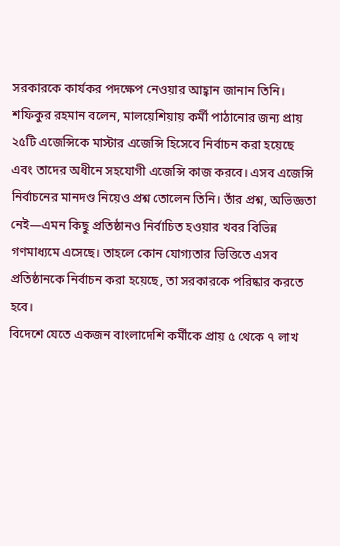সরকারকে কার্যকর পদক্ষেপ নেওয়ার আহ্বান জানান তিনি।
শফিকুর রহমান বলেন, মালয়েশিয়ায় কর্মী পাঠানোর জন্য প্রায় ২৫টি এজেন্সিকে মাস্টার এজেন্সি হিসেবে নির্বাচন করা হয়েছে এবং তাদের অধীনে সহযোগী এজেন্সি কাজ করবে। এসব এজেন্সি নির্বাচনের মানদণ্ড নিয়েও প্রশ্ন তোলেন তিনি। তাঁর প্রশ্ন, অভিজ্ঞতা নেই—এমন কিছু প্রতিষ্ঠানও নির্বাচিত হওয়ার খবর বিভিন্ন গণমাধ্যমে এসেছে। তাহলে কোন যোগ্যতার ভিত্তিতে এসব প্রতিষ্ঠানকে নির্বাচন করা হয়েছে, তা সরকারকে পরিষ্কার করতে হবে।
বিদেশে যেতে একজন বাংলাদেশি কর্মীকে প্রায় ৫ থেকে ৭ লাখ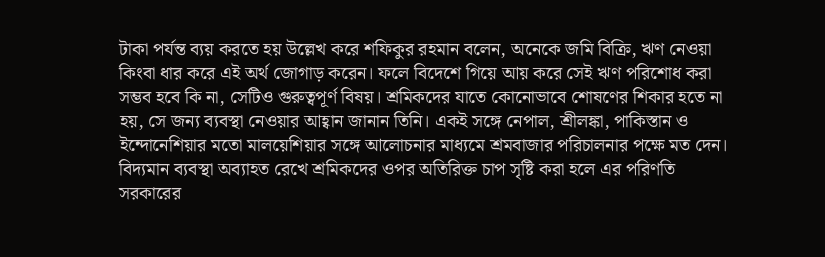টাকা পর্যন্ত ব্যয় করতে হয় উল্লেখ করে শফিকুর রহমান বলেন, অনেকে জমি বিক্রি, ঋণ নেওয়া কিংবা ধার করে এই অর্থ জোগাড় করেন। ফলে বিদেশে গিয়ে আয় করে সেই ঋণ পরিশোধ করা সম্ভব হবে কি না, সেটিও গুরুত্বপূর্ণ বিষয়। শ্রমিকদের যাতে কোনোভাবে শোষণের শিকার হতে না হয়, সে জন্য ব্যবস্থা নেওয়ার আহ্বান জানান তিনি। একই সঙ্গে নেপাল, শ্রীলঙ্কা, পাকিস্তান ও ইন্দোনেশিয়ার মতো মালয়েশিয়ার সঙ্গে আলোচনার মাধ্যমে শ্রমবাজার পরিচালনার পক্ষে মত দেন।
বিদ্যমান ব্যবস্থা অব্যাহত রেখে শ্রমিকদের ওপর অতিরিক্ত চাপ সৃষ্টি করা হলে এর পরিণতি সরকারের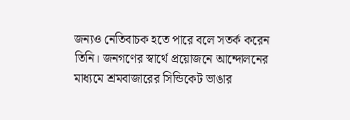জন্যও নেতিবাচক হতে পারে বলে সতর্ক করেন তিনি। জনগণের স্বার্থে প্রয়োজনে আন্দোলনের মাধ্যমে শ্রমবাজারের সিন্ডিকেট ভাঙার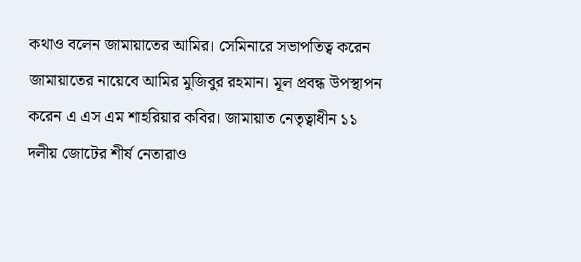কথাও বলেন জামায়াতের আমির। সেমিনারে সভাপতিত্ব করেন জামায়াতের নায়েবে আমির মুজিবুর রহমান। মূল প্রবন্ধ উপস্থাপন করেন এ এস এম শাহরিয়ার কবির। জামায়াত নেতৃত্বাধীন ১১ দলীয় জোটের শীর্ষ নেতারাও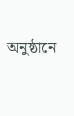অনুষ্ঠানে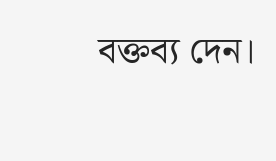বক্তব্য দেন।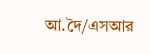আ.দৈ/এসআর